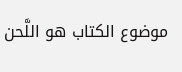موضوع الكتاب هو اللَّحن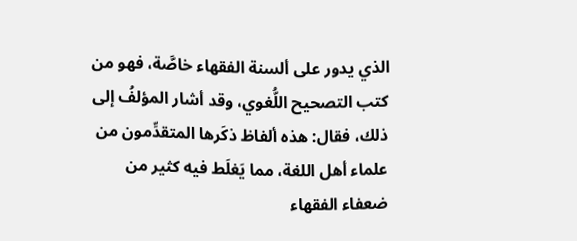الذي يدور على ألسنة الفقهاء خاصَّة، فهو من كتب التصحيح اللُّغوي، وقد أشار المؤلفُ إلى ذلك، فقال: هذه ألفاظ ذكَرها المتقدِّمون من علماء أهل اللغة، مما يَغلَط فيه كثير من ضعفاء الفقهاء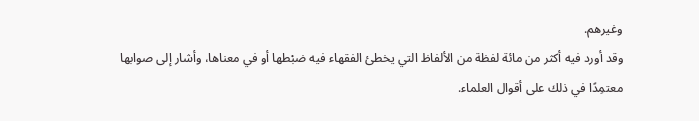وغيرهم.
وقد أورد فيه أكثر من مائة لفظة من الألفاظ التي يخطئ الفقهاء فيه ضبْطها أو في معناها، وأشار إلى صوابها معتمِدًا في ذلك على أقوال العلماء.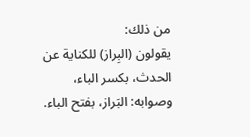من ذلك:
يقولون (البِراز) للكناية عن الحدث، بكسر الباء، وصوابه: البَراز، بفتح الباء.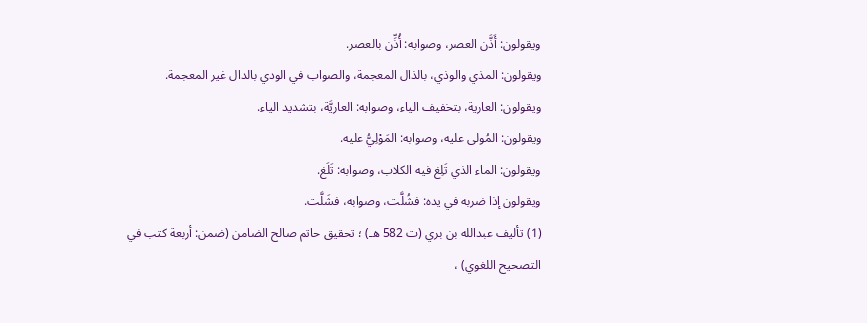ويقولون: أَذَّن العصر، وصوابه: أُذِّن بالعصر.
ويقولون: المذي والوذي، بالذال المعجمة، والصواب في الودي بالدال غير المعجمة.
ويقولون: العارية، بتخفيف الياء، وصوابه: العاريَّة، بتشديد الياء.
ويقولون: المُولى عليه، وصوابه: المَوْلِيُّ عليه.
ويقولون: الماء الذي تَلِغ فيه الكلاب، وصوابه: تَلَغ.
ويقولون إذا ضربه في يده: فشُلَّت، وصوابه، فشَلَّت.
(1) تأليف عبدالله بن بري (ت 582 هـ) ؛ تحقيق حاتم صالح الضامن (ضمن: أربعة كتب في التصحيح اللغوي) ،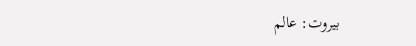بيروت: عالم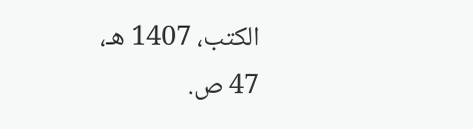الكتب، 1407 هـ، 47 ص.